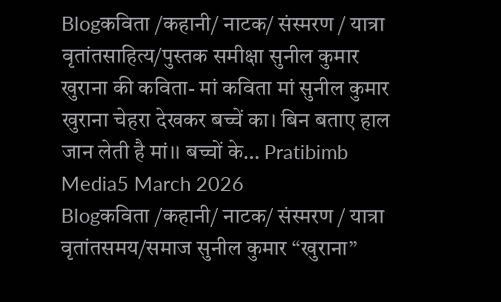Blogकविता /कहानी/ नाटक/ संस्मरण / यात्रा वृतांतसाहित्य/पुस्तक समीक्षा सुनील कुमार खुराना की कविता- मां कविता मां सुनील कुमार खुराना चेहरा देखकर बच्चें का। बिन बताए हाल जान लेती है मां।। बच्चों के… Pratibimb Media5 March 2026
Blogकविता /कहानी/ नाटक/ संस्मरण / यात्रा वृतांतसमय/समाज सुनील कुमार “खुराना”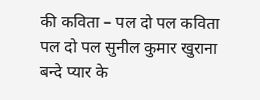की कविता – पल दो पल कविता पल दो पल सुनील कुमार खुराना बन्दे प्यार के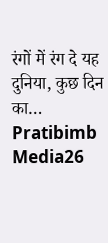रंगों में रंग दे यह दुनिया, कुछ दिन का… Pratibimb Media26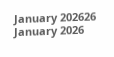January 202626 January 2026